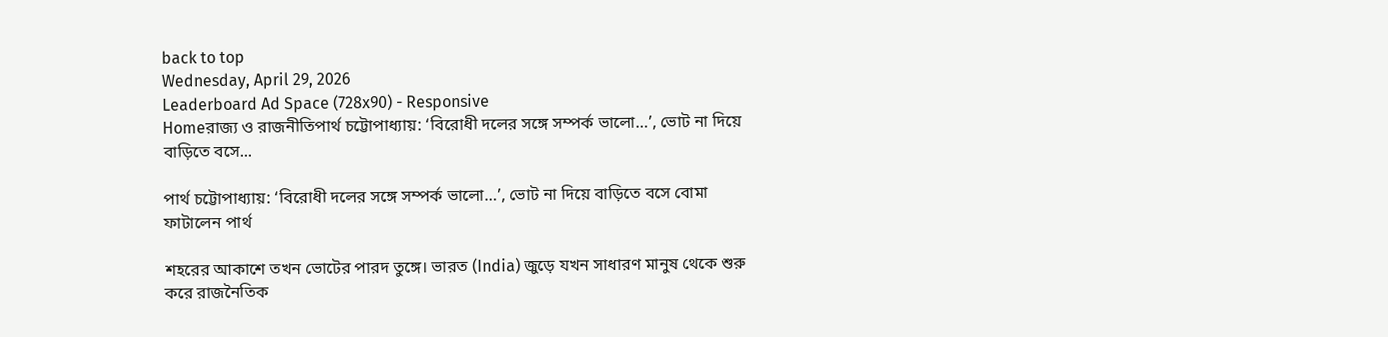back to top
Wednesday, April 29, 2026
Leaderboard Ad Space (728x90) - Responsive
Homeরাজ্য ও রাজনীতিপার্থ চট্টোপাধ্যায়: ‘বিরোধী দলের সঙ্গে সম্পর্ক ভালো…’, ভোট না দিয়ে বাড়িতে বসে...

পার্থ চট্টোপাধ্যায়: ‘বিরোধী দলের সঙ্গে সম্পর্ক ভালো…’, ভোট না দিয়ে বাড়িতে বসে বোমা ফাটালেন পার্থ

শহরের আকাশে তখন ভোটের পারদ তুঙ্গে। ভারত (India) জুড়ে যখন সাধারণ মানুষ থেকে শুরু করে রাজনৈতিক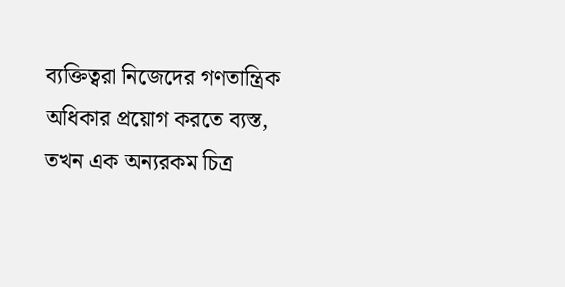ব্যক্তিত্বরা নিজেদের গণতান্ত্রিক অধিকার প্রয়োগ করতে ব্যস্ত, তখন এক অন্যরকম চিত্র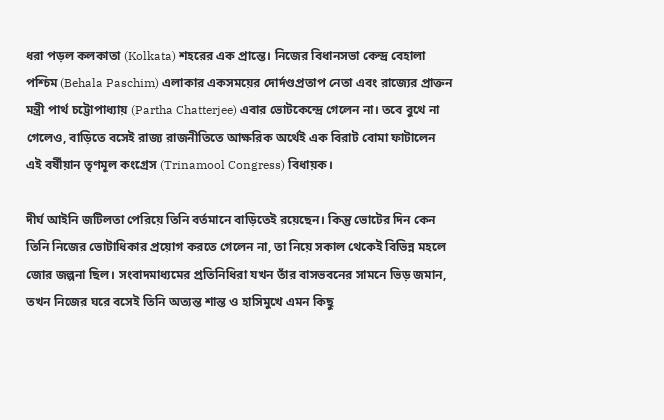ধরা পড়ল কলকাতা (Kolkata) শহরের এক প্রান্তে। নিজের বিধানসভা কেন্দ্র বেহালা পশ্চিম (Behala Paschim) এলাকার একসময়ের দোর্দণ্ডপ্রতাপ নেতা এবং রাজ্যের প্রাক্তন মন্ত্রী পার্থ চট্টোপাধ্যায় (Partha Chatterjee) এবার ভোটকেন্দ্রে গেলেন না। তবে বুথে না গেলেও, বাড়িতে বসেই রাজ্য রাজনীতিতে আক্ষরিক অর্থেই এক বিরাট বোমা ফাটালেন এই বর্ষীয়ান তৃণমূল কংগ্রেস (Trinamool Congress) বিধায়ক।

দীর্ঘ আইনি জটিলতা পেরিয়ে তিনি বর্তমানে বাড়িতেই রয়েছেন। কিন্তু ভোটের দিন কেন তিনি নিজের ভোটাধিকার প্রয়োগ করতে গেলেন না, তা নিয়ে সকাল থেকেই বিভিন্ন মহলে জোর জল্পনা ছিল। সংবাদমাধ্যমের প্রতিনিধিরা যখন তাঁর বাসভবনের সামনে ভিড় জমান, তখন নিজের ঘরে বসেই তিনি অত্যন্ত শান্ত ও হাসিমুখে এমন কিছু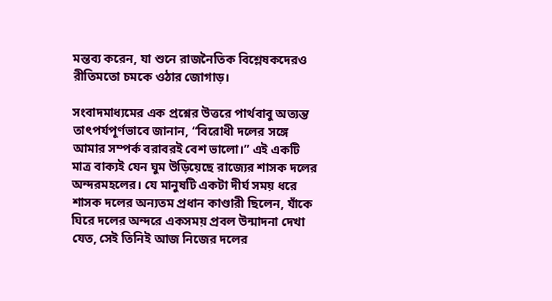মন্তব্য করেন, যা শুনে রাজনৈতিক বিশ্লেষকদেরও রীতিমতো চমকে ওঠার জোগাড়।

সংবাদমাধ্যমের এক প্রশ্নের উত্তরে পার্থবাবু অত্যন্ত তাৎপর্যপূর্ণভাবে জানান, “বিরোধী দলের সঙ্গে আমার সম্পর্ক বরাবরই বেশ ভালো।” এই একটি মাত্র বাক্যই যেন ঘুম উড়িয়েছে রাজ্যের শাসক দলের অন্দরমহলের। যে মানুষটি একটা দীর্ঘ সময় ধরে শাসক দলের অন্যতম প্রধান কাণ্ডারী ছিলেন, যাঁকে ঘিরে দলের অন্দরে একসময় প্রবল উন্মাদনা দেখা যেত, সেই তিনিই আজ নিজের দলের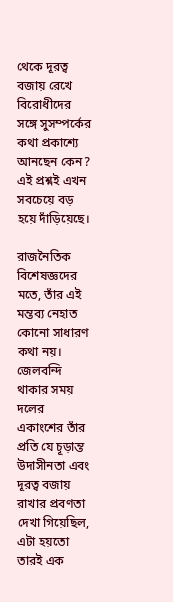থেকে দূরত্ব বজায় রেখে বিরোধীদের সঙ্গে সুসম্পর্কের কথা প্রকাশ্যে আনছেন কেন? এই প্রশ্নই এখন সবচেয়ে বড় হয়ে দাঁড়িয়েছে।

রাজনৈতিক বিশেষজ্ঞদের মতে, তাঁর এই মন্তব্য নেহাত কোনো সাধারণ কথা নয়। জেলবন্দি থাকার সময় দলের একাংশের তাঁর প্রতি যে চূড়ান্ত উদাসীনতা এবং দূরত্ব বজায় রাখার প্রবণতা দেখা গিয়েছিল, এটা হয়তো তারই এক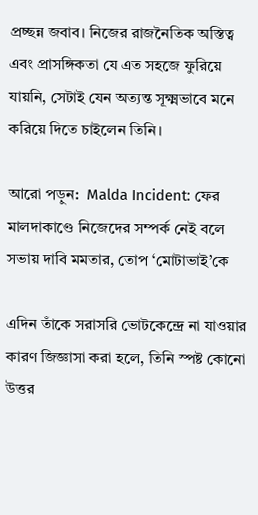প্রচ্ছন্ন জবাব। নিজের রাজনৈতিক অস্তিত্ব এবং প্রাসঙ্গিকতা যে এত সহজে ফুরিয়ে যায়নি, সেটাই যেন অত্যন্ত সূক্ষ্মভাবে মনে করিয়ে দিতে চাইলেন তিনি।

আরো পড়ুন:  Malda Incident: ফের মালদাকাণ্ডে নিজেদের সম্পর্ক নেই বলে সভায় দাবি মমতার, তোপ ‘মোটাভাই’কে

এদিন তাঁকে সরাসরি ভোটকেন্দ্রে না যাওয়ার কারণ জিজ্ঞাসা করা হলে, তিনি স্পষ্ট কোনো উত্তর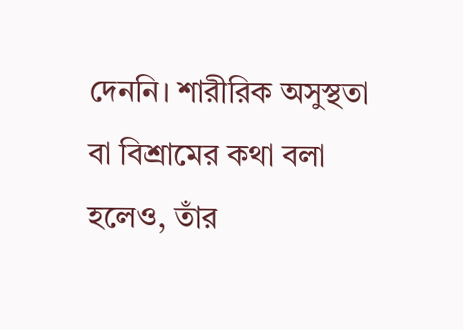দেননি। শারীরিক অসুস্থতা বা বিশ্রামের কথা বলা হলেও, তাঁর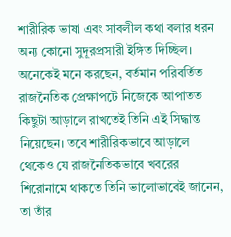শারীরিক ভাষা এবং সাবলীল কথা বলার ধরন অন্য কোনো সুদূরপ্রসারী ইঙ্গিত দিচ্ছিল। অনেকেই মনে করছেন, বর্তমান পরিবর্তিত রাজনৈতিক প্রেক্ষাপটে নিজেকে আপাতত কিছুটা আড়ালে রাখতেই তিনি এই সিদ্ধান্ত নিয়েছেন। তবে শারীরিকভাবে আড়ালে থেকেও যে রাজনৈতিকভাবে খবরের শিরোনামে থাকতে তিনি ভালোভাবেই জানেন, তা তাঁর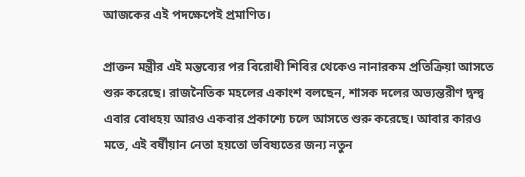আজকের এই পদক্ষেপেই প্রমাণিত।

প্রাক্তন মন্ত্রীর এই মন্তব্যের পর বিরোধী শিবির থেকেও নানারকম প্রতিক্রিয়া আসতে শুরু করেছে। রাজনৈতিক মহলের একাংশ বলছেন, শাসক দলের অভ্যন্তরীণ দ্বন্দ্ব এবার বোধহয় আরও একবার প্রকাশ্যে চলে আসতে শুরু করেছে। আবার কারও মতে, এই বর্ষীয়ান নেতা হয়তো ভবিষ্যতের জন্য নতুন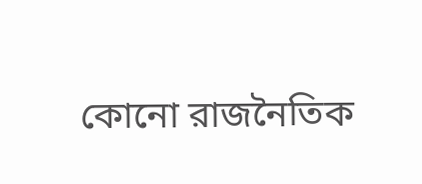কোনো রাজনৈতিক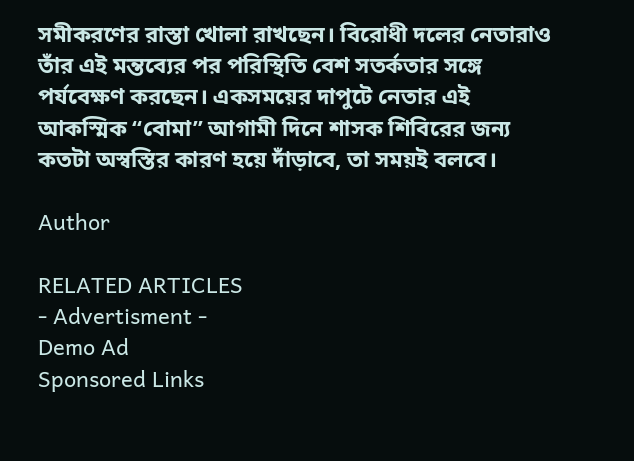সমীকরণের রাস্তা খোলা রাখছেন। বিরোধী দলের নেতারাও তাঁর এই মন্তব্যের পর পরিস্থিতি বেশ সতর্কতার সঙ্গে পর্যবেক্ষণ করছেন। একসময়ের দাপুটে নেতার এই আকস্মিক “বোমা” আগামী দিনে শাসক শিবিরের জন্য কতটা অস্বস্তির কারণ হয়ে দাঁড়াবে, তা সময়ই বলবে।

Author

RELATED ARTICLES
- Advertisment -
Demo Ad
Sponsored Links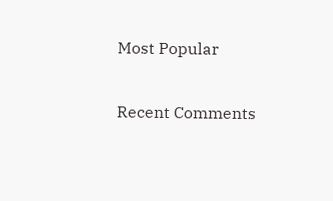Most Popular

Recent Comments